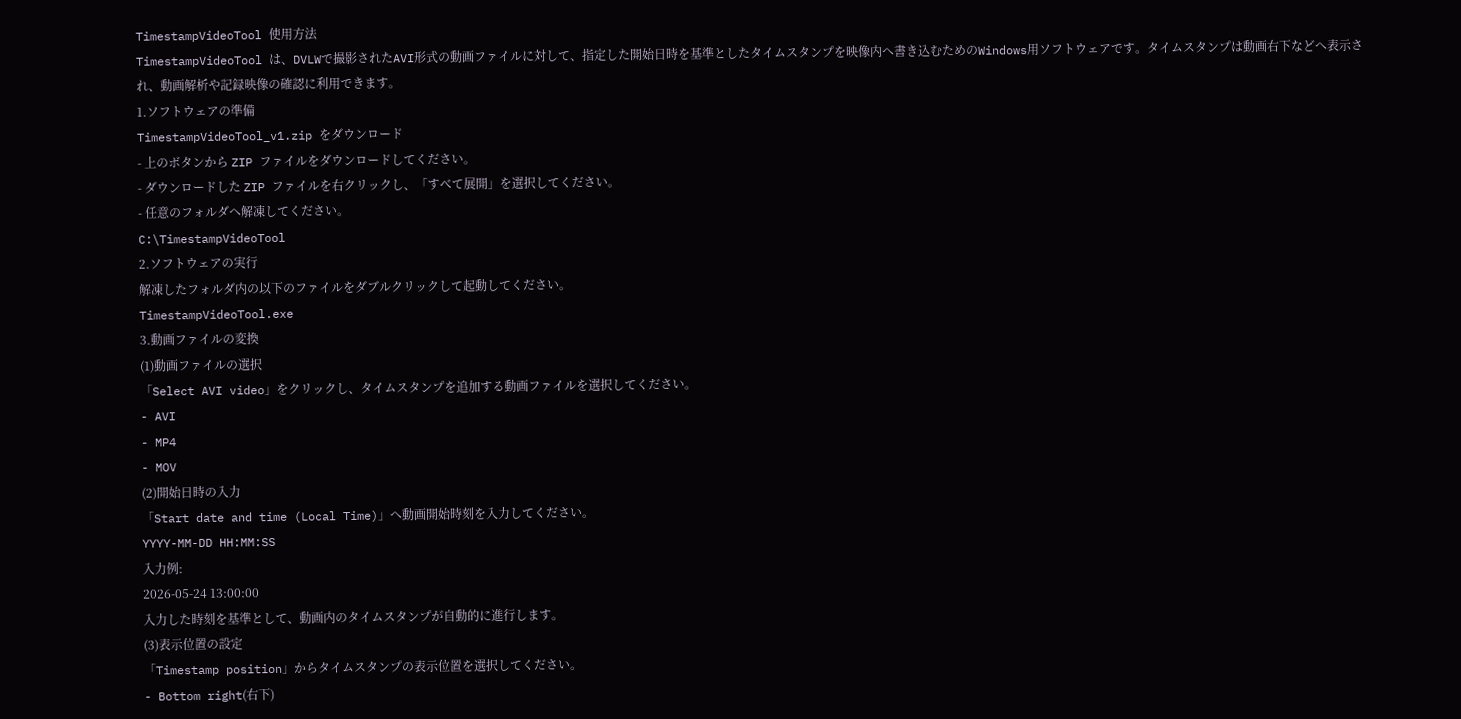TimestampVideoTool 使用方法
TimestampVideoTool は、DVLWで撮影されたAVI形式の動画ファイルに対して、指定した開始日時を基準としたタイムスタンプを映像内へ書き込むためのWindows用ソフトウェアです。タイムスタンプは動画右下などへ表示され、動画解析や記録映像の確認に利用できます。
1.ソフトウェアの準備
TimestampVideoTool_v1.zip をダウンロード
- 上のボタンから ZIP ファイルをダウンロードしてください。
- ダウンロードした ZIP ファイルを右クリックし、「すべて展開」を選択してください。
- 任意のフォルダへ解凍してください。
C:\TimestampVideoTool
2.ソフトウェアの実行
解凍したフォルダ内の以下のファイルをダブルクリックして起動してください。
TimestampVideoTool.exe
3.動画ファイルの変換
(1)動画ファイルの選択
「Select AVI video」をクリックし、タイムスタンプを追加する動画ファイルを選択してください。
- AVI
- MP4
- MOV
(2)開始日時の入力
「Start date and time (Local Time)」へ動画開始時刻を入力してください。
YYYY-MM-DD HH:MM:SS
入力例:
2026-05-24 13:00:00
入力した時刻を基準として、動画内のタイムスタンプが自動的に進行します。
(3)表示位置の設定
「Timestamp position」からタイムスタンプの表示位置を選択してください。
- Bottom right(右下)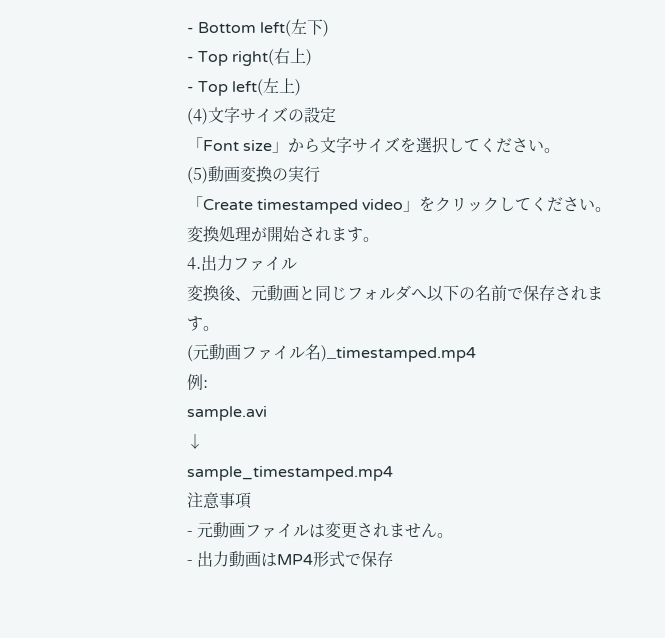- Bottom left(左下)
- Top right(右上)
- Top left(左上)
(4)文字サイズの設定
「Font size」から文字サイズを選択してください。
(5)動画変換の実行
「Create timestamped video」をクリックしてください。
変換処理が開始されます。
4.出力ファイル
変換後、元動画と同じフォルダへ以下の名前で保存されます。
(元動画ファイル名)_timestamped.mp4
例:
sample.avi
↓
sample_timestamped.mp4
注意事項
- 元動画ファイルは変更されません。
- 出力動画はMP4形式で保存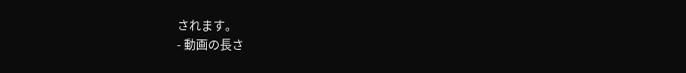されます。
- 動画の長さ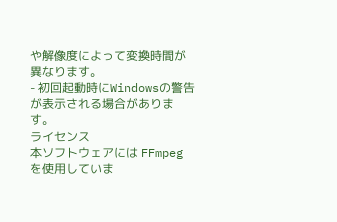や解像度によって変換時間が異なります。
- 初回起動時にWindowsの警告が表示される場合があります。
ライセンス
本ソフトウェアには FFmpeg を使用していま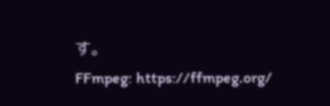す。
FFmpeg: https://ffmpeg.org/